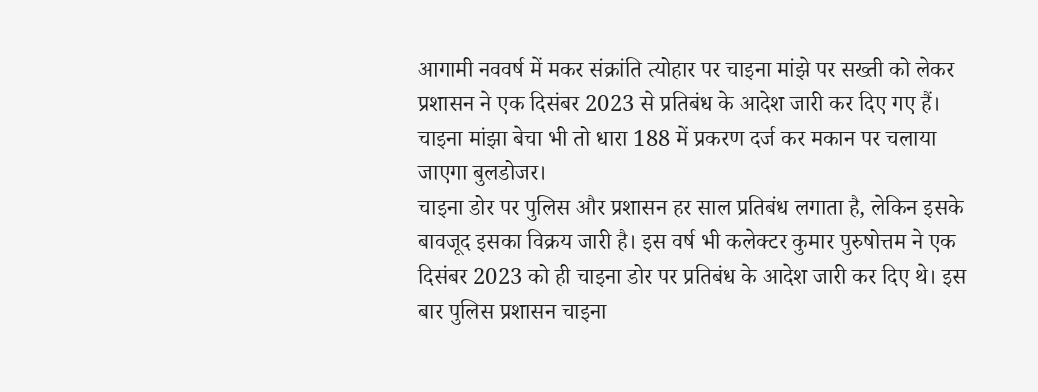आगामी नववर्ष में मकर संक्रांति त्योहार पर चाइना मांझे पर सख्ती को लेकर प्रशासन ने एक दिसंबर 2023 से प्रतिबंध के आदेश जारी कर दिए गए हैं। चाइना मांझा बेचा भी तो धारा 188 में प्रकरण दर्ज कर मकान पर चलाया जाएगा बुलडोजर।
चाइना डोर पर पुलिस और प्रशासन हर साल प्रतिबंध लगाता है, लेकिन इसके बावजूद इसका विक्रय जारी है। इस वर्ष भी कलेक्टर कुमार पुरुषोत्तम ने एक दिसंबर 2023 को ही चाइना डोर पर प्रतिबंध के आदेश जारी कर दिए थे। इस बार पुलिस प्रशासन चाइना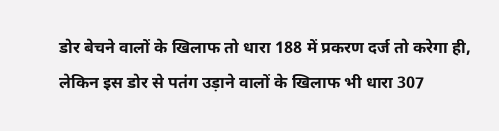डोर बेचने वालों के खिलाफ तो धारा 188 में प्रकरण दर्ज तो करेगा ही, लेकिन इस डोर से पतंग उड़ाने वालों के खिलाफ भी धारा 307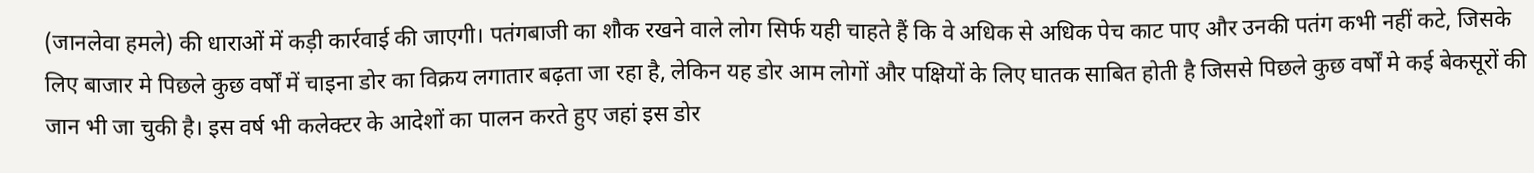(जानलेवा हमले) की धाराओं में कड़ी कार्रवाई की जाएगी। पतंगबाजी का शौक रखने वाले लोग सिर्फ यही चाहते हैं कि वे अधिक से अधिक पेच काट पाए और उनकी पतंग कभी नहीं कटे, जिसके लिए बाजार मे पिछले कुछ वर्षों में चाइना डोर का विक्रय लगातार बढ़ता जा रहा है, लेकिन यह डोर आम लोगों और पक्षियों के लिए घातक साबित होती है जिससे पिछले कुछ वर्षों मे कई बेकसूरों की जान भी जा चुकी है। इस वर्ष भी कलेक्टर के आदेशों का पालन करते हुए जहां इस डोर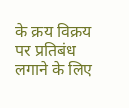के क्रय विक्रय पर प्रतिबंध लगाने के लिए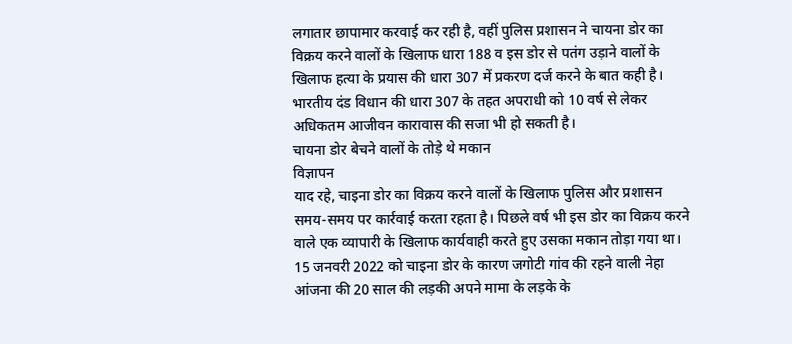लगातार छापामार करवाई कर रही है, वहीं पुलिस प्रशासन ने चायना डोर का विक्रय करने वालों के खिलाफ धारा 188 व इस डोर से पतंग उड़ाने वालों के खिलाफ हत्या के प्रयास की धारा 307 में प्रकरण दर्ज करने के बात कही है। भारतीय दंड विधान की धारा 307 के तहत अपराधी को 10 वर्ष से लेकर अधिकतम आजीवन कारावास की सजा भी हो सकती है।
चायना डोर बेचने वालों के तोड़े थे मकान
विज्ञापन
याद रहे, चाइना डोर का विक्रय करने वालों के खिलाफ पुलिस और प्रशासन समय-समय पर कार्रवाई करता रहता है। पिछले वर्ष भी इस डोर का विक्रय करने वाले एक व्यापारी के खिलाफ कार्यवाही करते हुए उसका मकान तोड़ा गया था।
15 जनवरी 2022 को चाइना डोर के कारण जगोटी गांव की रहने वाली नेहा आंजना की 20 साल की लड़की अपने मामा के लड़के के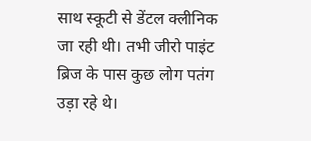साथ स्कूटी से डेंटल क्लीनिक जा रही थी। तभी जीरो पाइंट ब्रिज के पास कुछ लोग पतंग उड़ा रहे थे।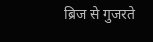ब्रिज से गुजरते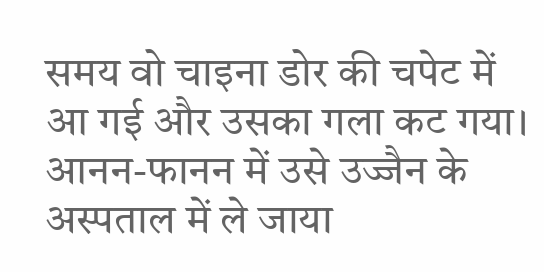समय वो चाइना डोर की चपेट में आ गई और उसका गला कट गया। आनन-फानन में उसे उज्जैन के अस्पताल में ले जाया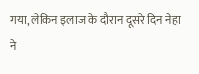गया, लेकिन इलाज के दौरान दूसरे दिन नेहा ने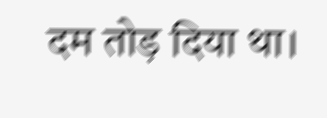दम तोड़ दिया था।